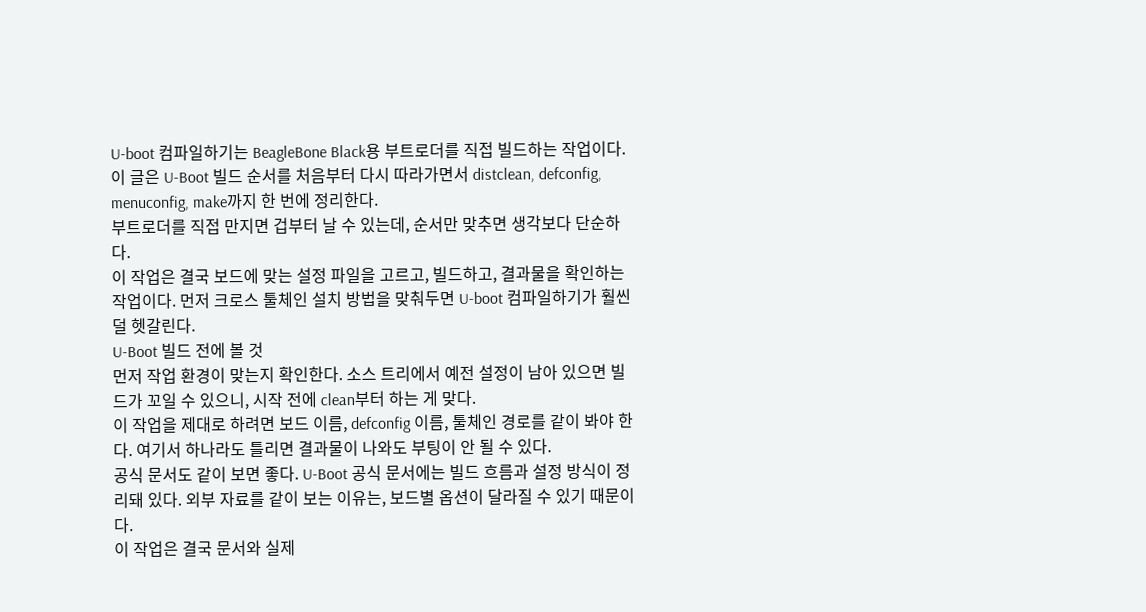U-boot 컴파일하기는 BeagleBone Black용 부트로더를 직접 빌드하는 작업이다.
이 글은 U-Boot 빌드 순서를 처음부터 다시 따라가면서 distclean, defconfig, menuconfig, make까지 한 번에 정리한다.
부트로더를 직접 만지면 겁부터 날 수 있는데, 순서만 맞추면 생각보다 단순하다.
이 작업은 결국 보드에 맞는 설정 파일을 고르고, 빌드하고, 결과물을 확인하는 작업이다. 먼저 크로스 툴체인 설치 방법을 맞춰두면 U-boot 컴파일하기가 훨씬 덜 헷갈린다.
U-Boot 빌드 전에 볼 것
먼저 작업 환경이 맞는지 확인한다. 소스 트리에서 예전 설정이 남아 있으면 빌드가 꼬일 수 있으니, 시작 전에 clean부터 하는 게 맞다.
이 작업을 제대로 하려면 보드 이름, defconfig 이름, 툴체인 경로를 같이 봐야 한다. 여기서 하나라도 틀리면 결과물이 나와도 부팅이 안 될 수 있다.
공식 문서도 같이 보면 좋다. U-Boot 공식 문서에는 빌드 흐름과 설정 방식이 정리돼 있다. 외부 자료를 같이 보는 이유는, 보드별 옵션이 달라질 수 있기 때문이다.
이 작업은 결국 문서와 실제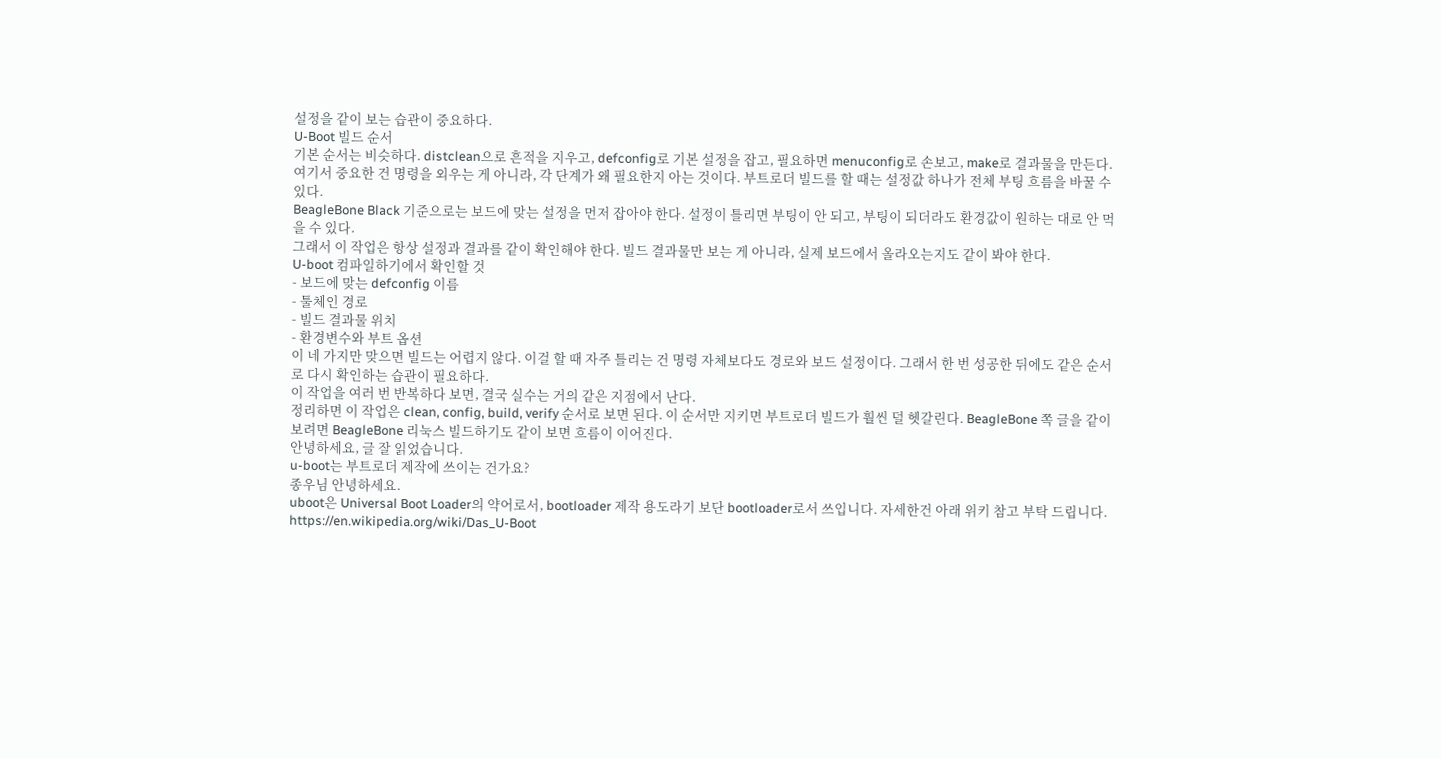설정을 같이 보는 습관이 중요하다.
U-Boot 빌드 순서
기본 순서는 비슷하다. distclean으로 흔적을 지우고, defconfig로 기본 설정을 잡고, 필요하면 menuconfig로 손보고, make로 결과물을 만든다. 여기서 중요한 건 명령을 외우는 게 아니라, 각 단계가 왜 필요한지 아는 것이다. 부트로더 빌드를 할 때는 설정값 하나가 전체 부팅 흐름을 바꿀 수 있다.
BeagleBone Black 기준으로는 보드에 맞는 설정을 먼저 잡아야 한다. 설정이 틀리면 부팅이 안 되고, 부팅이 되더라도 환경값이 원하는 대로 안 먹을 수 있다.
그래서 이 작업은 항상 설정과 결과를 같이 확인해야 한다. 빌드 결과물만 보는 게 아니라, 실제 보드에서 올라오는지도 같이 봐야 한다.
U-boot 컴파일하기에서 확인할 것
- 보드에 맞는 defconfig 이름
- 툴체인 경로
- 빌드 결과물 위치
- 환경변수와 부트 옵션
이 네 가지만 맞으면 빌드는 어렵지 않다. 이걸 할 때 자주 틀리는 건 명령 자체보다도 경로와 보드 설정이다. 그래서 한 번 성공한 뒤에도 같은 순서로 다시 확인하는 습관이 필요하다.
이 작업을 여러 번 반복하다 보면, 결국 실수는 거의 같은 지점에서 난다.
정리하면 이 작업은 clean, config, build, verify 순서로 보면 된다. 이 순서만 지키면 부트로더 빌드가 훨씬 덜 헷갈린다. BeagleBone 쪽 글을 같이 보려면 BeagleBone 리눅스 빌드하기도 같이 보면 흐름이 이어진다.
안녕하세요, 글 잘 읽었습니다.
u-boot는 부트로더 제작에 쓰이는 건가요?
종우님 안녕하세요.
uboot은 Universal Boot Loader의 약어로서, bootloader 제작 용도라기 보단 bootloader로서 쓰입니다. 자세한건 아래 위키 참고 부탁 드립니다.
https://en.wikipedia.org/wiki/Das_U-Boot